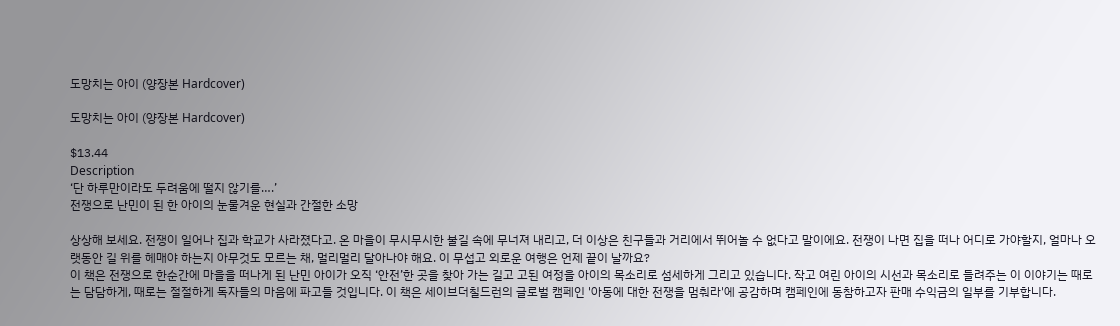도망치는 아이 (양장본 Hardcover)

도망치는 아이 (양장본 Hardcover)

$13.44
Description
‘단 하루만이라도 두려움에 떨지 않기를….’
전쟁으로 난민이 된 한 아이의 눈물겨운 현실과 간절한 소망

상상해 보세요. 전쟁이 일어나 집과 학교가 사라졌다고. 온 마을이 무시무시한 불길 속에 무너져 내리고, 더 이상은 친구들과 거리에서 뛰어놀 수 없다고 말이에요. 전쟁이 나면 집을 떠나 어디로 가야할지, 얼마나 오랫동안 길 위를 헤매야 하는지 아무것도 모르는 채, 멀리멀리 달아나야 해요. 이 무섭고 외로운 여행은 언제 끝이 날까요?
이 책은 전쟁으로 한순간에 마을을 떠나게 된 난민 아이가 오직 ‘안전’한 곳을 찾아 가는 길고 고된 여정을 아이의 목소리로 섬세하게 그리고 있습니다. 작고 여린 아이의 시선과 목소리로 들려주는 이 이야기는 때로는 담담하게, 때로는 절절하게 독자들의 마음에 파고들 것입니다. 이 책은 세이브더칠드런의 글로벌 캠페인 '아동에 대한 전쟁을 멈춰라'에 공감하며 캠페인에 동참하고자 판매 수익금의 일부를 기부합니다.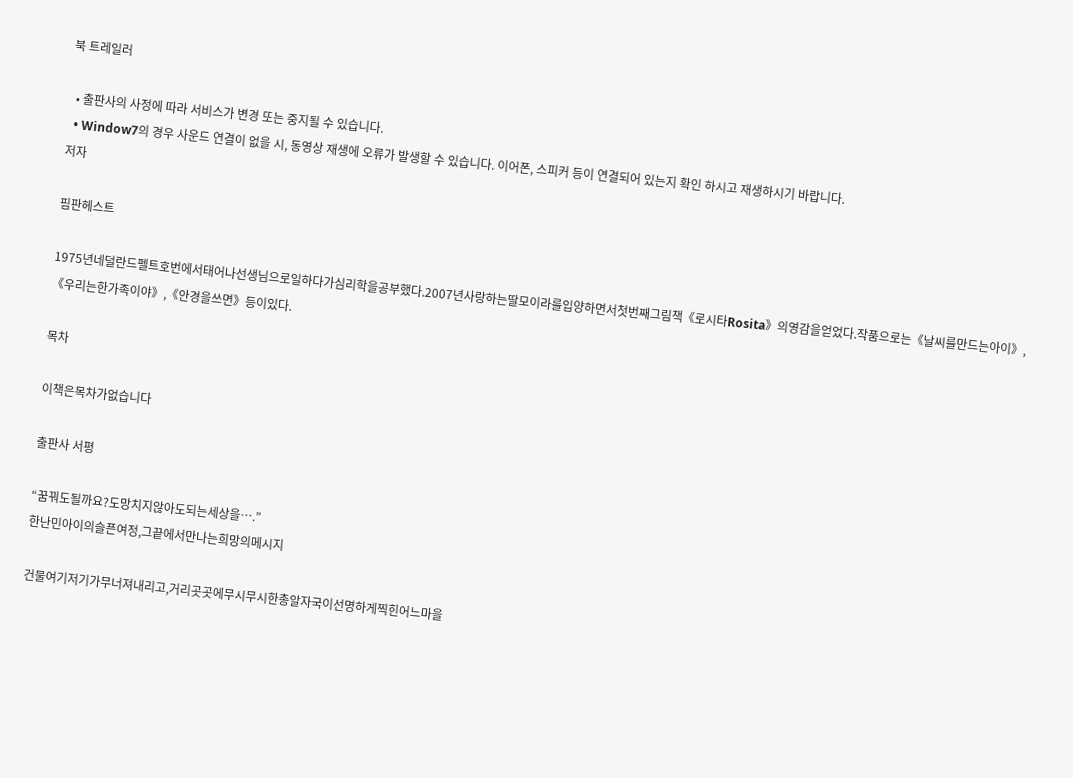북 트레일러

  • 출판사의 사정에 따라 서비스가 변경 또는 중지될 수 있습니다.
  • Window7의 경우 사운드 연결이 없을 시, 동영상 재생에 오류가 발생할 수 있습니다. 이어폰, 스피커 등이 연결되어 있는지 확인 하시고 재생하시기 바랍니다.
저자

핌판헤스트

1975년네덜란드펠트호번에서태어나선생님으로일하다가심리학을공부했다.2007년사랑하는딸모이라를입양하면서첫번째그림책《로시타Rosita》의영감을얻었다.작품으로는《날씨를만드는아이》,《우리는한가족이야》,《안경을쓰면》등이있다.

목차

이책은목차가없습니다

출판사 서평

“꿈꿔도될까요?도망치지않아도되는세상을….”
한난민아이의슬픈여정,그끝에서만나는희망의메시지

건물여기저기가무너져내리고,거리곳곳에무시무시한총알자국이선명하게찍힌어느마을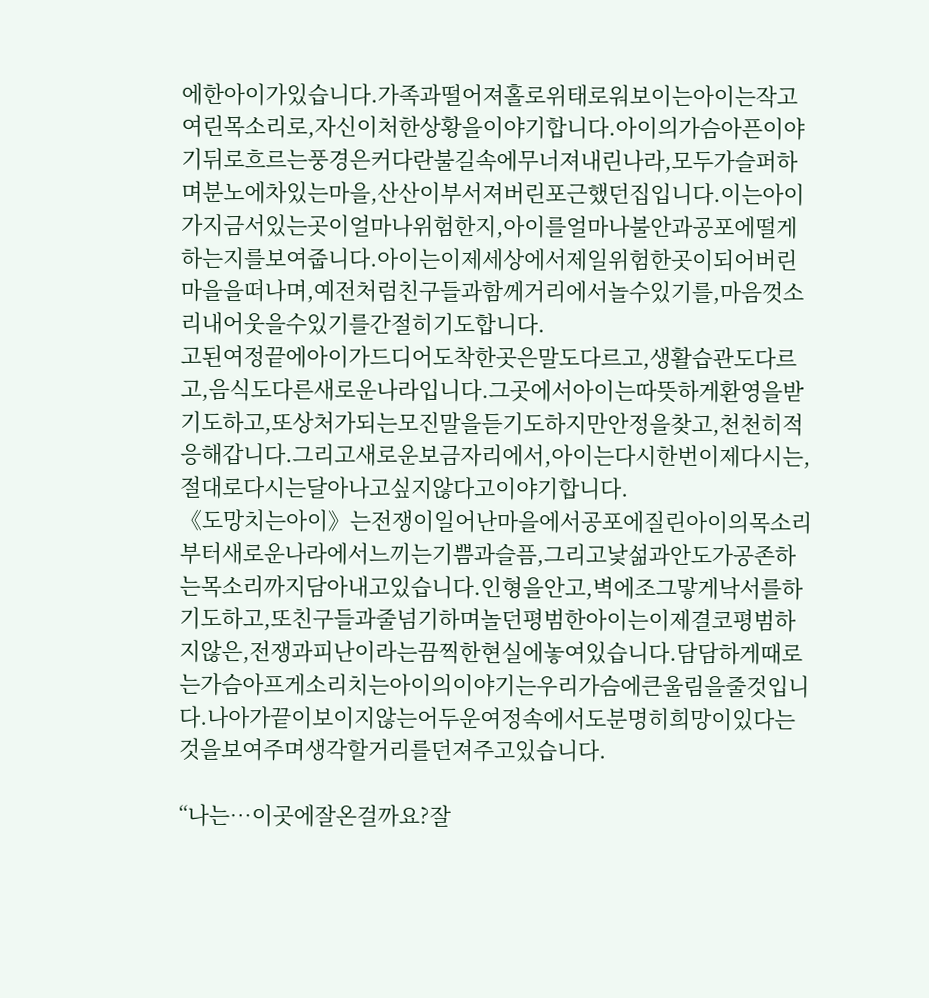에한아이가있습니다.가족과떨어져홀로위태로워보이는아이는작고여린목소리로,자신이처한상황을이야기합니다.아이의가슴아픈이야기뒤로흐르는풍경은커다란불길속에무너져내린나라,모두가슬퍼하며분노에차있는마을,산산이부서져버린포근했던집입니다.이는아이가지금서있는곳이얼마나위험한지,아이를얼마나불안과공포에떨게하는지를보여줍니다.아이는이제세상에서제일위험한곳이되어버린마을을떠나며,예전처럼친구들과함께거리에서놀수있기를,마음껏소리내어웃을수있기를간절히기도합니다.
고된여정끝에아이가드디어도착한곳은말도다르고,생활습관도다르고,음식도다른새로운나라입니다.그곳에서아이는따뜻하게환영을받기도하고,또상처가되는모진말을듣기도하지만안정을찾고,천천히적응해갑니다.그리고새로운보금자리에서,아이는다시한번이제다시는,절대로다시는달아나고싶지않다고이야기합니다.
《도망치는아이》는전쟁이일어난마을에서공포에질린아이의목소리부터새로운나라에서느끼는기쁨과슬픔,그리고낯섦과안도가공존하는목소리까지담아내고있습니다.인형을안고,벽에조그맣게낙서를하기도하고,또친구들과줄넘기하며놀던평범한아이는이제결코평범하지않은,전쟁과피난이라는끔찍한현실에놓여있습니다.담담하게때로는가슴아프게소리치는아이의이야기는우리가슴에큰울림을줄것입니다.나아가끝이보이지않는어두운여정속에서도분명히희망이있다는것을보여주며생각할거리를던져주고있습니다.

“나는…이곳에잘온걸까요?잘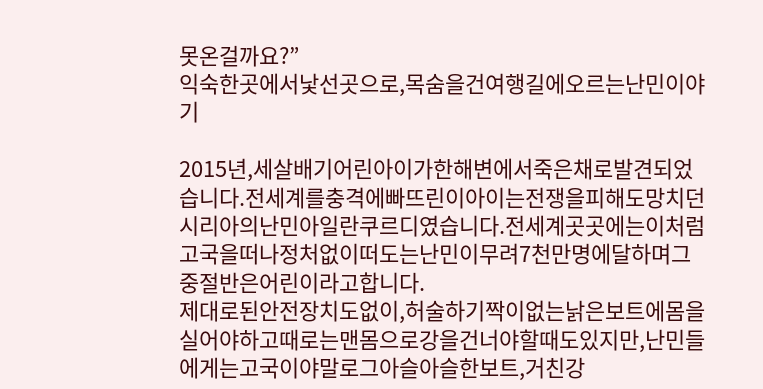못온걸까요?”
익숙한곳에서낯선곳으로,목숨을건여행길에오르는난민이야기

2015년,세살배기어린아이가한해변에서죽은채로발견되었습니다.전세계를충격에빠뜨린이아이는전쟁을피해도망치던시리아의난민아일란쿠르디였습니다.전세계곳곳에는이처럼고국을떠나정처없이떠도는난민이무려7천만명에달하며그중절반은어린이라고합니다.
제대로된안전장치도없이,허술하기짝이없는낡은보트에몸을실어야하고때로는맨몸으로강을건너야할때도있지만,난민들에게는고국이야말로그아슬아슬한보트,거친강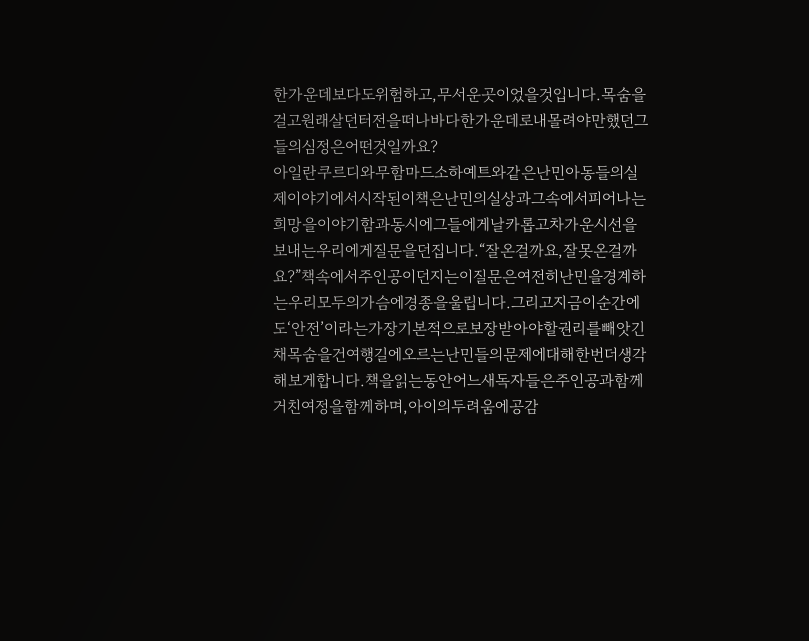한가운데보다도위험하고,무서운곳이었을것입니다.목숨을걸고원래살던터전을떠나바다한가운데로내몰려야만했던그들의심정은어떤것일까요?
아일란쿠르디와무함마드소하예트와같은난민아동들의실제이야기에서시작된이책은난민의실상과그속에서피어나는희망을이야기함과동시에그들에게날카롭고차가운시선을보내는우리에게질문을던집니다.“잘온걸까요,잘못온걸까요?”책속에서주인공이던지는이질문은여전히난민을경계하는우리모두의가슴에경종을울립니다.그리고지금이순간에도‘안전’이라는가장기본적으로보장받아야할권리를빼앗긴채목숨을건여행길에오르는난민들의문제에대해한번더생각해보게합니다.책을읽는동안어느새독자들은주인공과함께거친여정을함께하며,아이의두려움에공감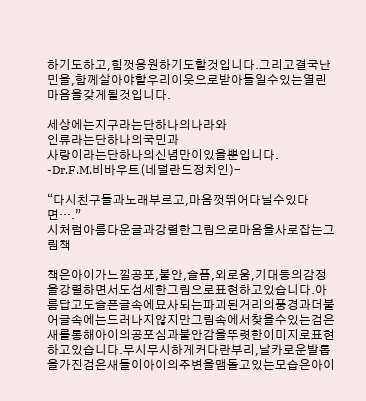하기도하고,힘껏응원하기도할것입니다.그리고결국난민을,함께살아야할우리이웃으로받아들일수있는열린마음을갖게될것입니다.

세상에는지구라는단하나의나라와
인류라는단하나의국민과
사랑이라는단하나의신념만이있을뿐입니다.
-Dr.F.M.비바우트(네덜란드정치인)-

“다시친구들과노래부르고,마음껏뛰어다닐수있다면….”
시처럼아름다운글과강렬한그림으로마음을사로잡는그림책

책은아이가느낄공포,불안,슬픔,외로움,기대등의감정을강렬하면서도섬세한그림으로표현하고있습니다.아름답고도슬픈글속에묘사되는파괴된거리의풍경과더불어글속에는드러나지않지만그림속에서찾을수있는검은새를통해아이의공포심과불안감을뚜렷한이미지로표현하고있습니다.무시무시하게커다란부리,날카로운발톱을가진검은새들이아이의주변을맴돌고있는모습은아이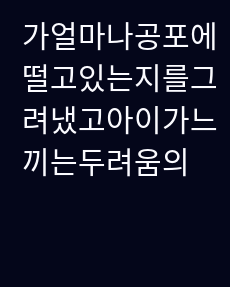가얼마나공포에떨고있는지를그려냈고아이가느끼는두려움의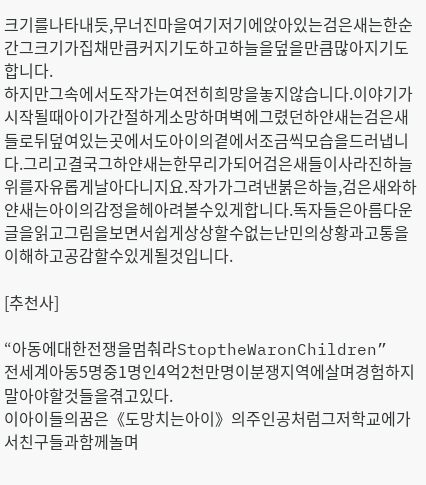크기를나타내듯,무너진마을여기저기에앉아있는검은새는한순간그크기가집채만큼커지기도하고하늘을덮을만큼많아지기도합니다.
하지만그속에서도작가는여전히희망을놓지않습니다.이야기가시작될때아이가간절하게소망하며벽에그렸던하얀새는검은새들로뒤덮여있는곳에서도아이의곁에서조금씩모습을드러냅니다.그리고결국그하얀새는한무리가되어검은새들이사라진하늘위를자유롭게날아다니지요.작가가그려낸붉은하늘,검은새와하얀새는아이의감정을헤아려볼수있게합니다.독자들은아름다운글을읽고그림을보면서쉽게상상할수없는난민의상황과고통을이해하고공감할수있게될것입니다.

[추천사]

“아동에대한전쟁을멈춰라StoptheWaronChildren”
전세계아동5명중1명인4억2천만명이분쟁지역에살며경험하지말아야할것들을겪고있다.
이아이들의꿈은《도망치는아이》의주인공처럼그저학교에가서친구들과함께놀며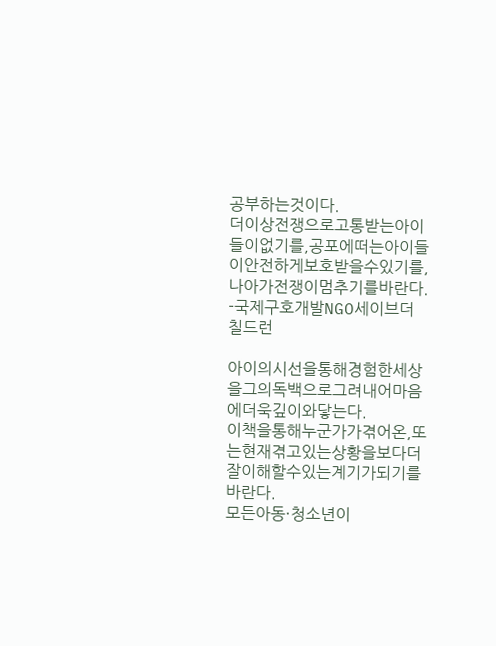공부하는것이다.
더이상전쟁으로고통받는아이들이없기를,공포에떠는아이들이안전하게보호받을수있기를,
나아가전쟁이멈추기를바란다.
-국제구호개발NGO세이브더칠드런

아이의시선을통해경험한세상을그의독백으로그려내어마음에더욱깊이와닿는다.
이책을통해누군가가겪어온,또는현재겪고있는상황을보다더잘이해할수있는계기가되기를바란다.
모든아동·청소년이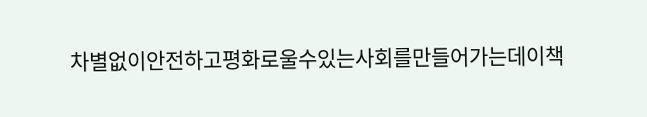차별없이안전하고평화로울수있는사회를만들어가는데이책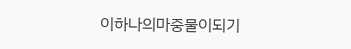이하나의마중물이되기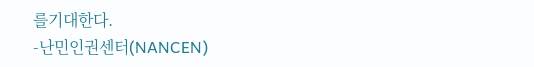를기대한다.
-난민인권센터(NANCEN)